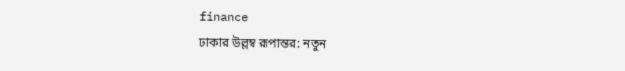finance
ঢাকার উল্লম্ব রূপান্তর: নতুন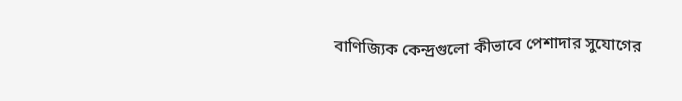বাণিজ্যিক কেন্দ্রগুলো কীভাবে পেশাদার সুযোগের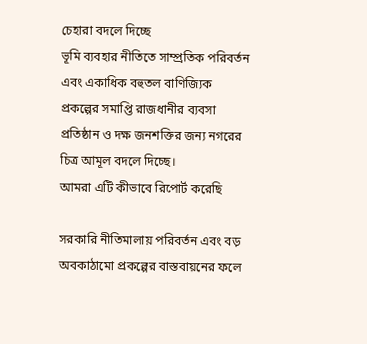চেহারা বদলে দিচ্ছে
ভূমি ব্যবহার নীতিতে সাম্প্রতিক পরিবর্তন এবং একাধিক বহুতল বাণিজ্যিক প্রকল্পের সমাপ্তি রাজধানীর ব্যবসা প্রতিষ্ঠান ও দক্ষ জনশক্তির জন্য নগরের চিত্র আমূল বদলে দিচ্ছে।
আমরা এটি কীভাবে রিপোর্ট করেছি

সরকারি নীতিমালায় পরিবর্তন এবং বড় অবকাঠামো প্রকল্পের বাস্তবায়নের ফলে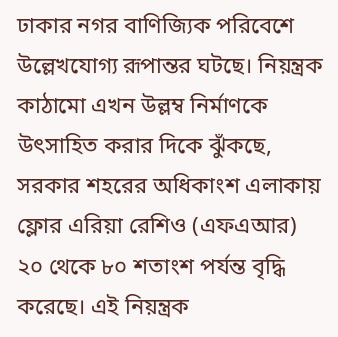ঢাকার নগর বাণিজ্যিক পরিবেশে উল্লেখযোগ্য রূপান্তর ঘটছে। নিয়ন্ত্রক কাঠামো এখন উল্লম্ব নির্মাণকে উৎসাহিত করার দিকে ঝুঁকছে, সরকার শহরের অধিকাংশ এলাকায় ফ্লোর এরিয়া রেশিও (এফএআর) ২০ থেকে ৮০ শতাংশ পর্যন্ত বৃদ্ধি করেছে। এই নিয়ন্ত্রক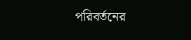পরিবর্তনের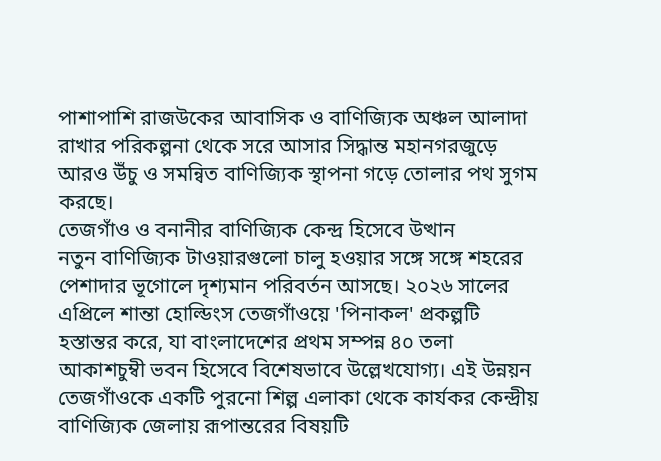পাশাপাশি রাজউকের আবাসিক ও বাণিজ্যিক অঞ্চল আলাদা রাখার পরিকল্পনা থেকে সরে আসার সিদ্ধান্ত মহানগরজুড়ে আরও উঁচু ও সমন্বিত বাণিজ্যিক স্থাপনা গড়ে তোলার পথ সুগম করছে।
তেজগাঁও ও বনানীর বাণিজ্যিক কেন্দ্র হিসেবে উত্থান
নতুন বাণিজ্যিক টাওয়ারগুলো চালু হওয়ার সঙ্গে সঙ্গে শহরের পেশাদার ভূগোলে দৃশ্যমান পরিবর্তন আসছে। ২০২৬ সালের এপ্রিলে শান্তা হোল্ডিংস তেজগাঁওয়ে 'পিনাকল' প্রকল্পটি হস্তান্তর করে, যা বাংলাদেশের প্রথম সম্পন্ন ৪০ তলা আকাশচুম্বী ভবন হিসেবে বিশেষভাবে উল্লেখযোগ্য। এই উন্নয়ন তেজগাঁওকে একটি পুরনো শিল্প এলাকা থেকে কার্যকর কেন্দ্রীয় বাণিজ্যিক জেলায় রূপান্তরের বিষয়টি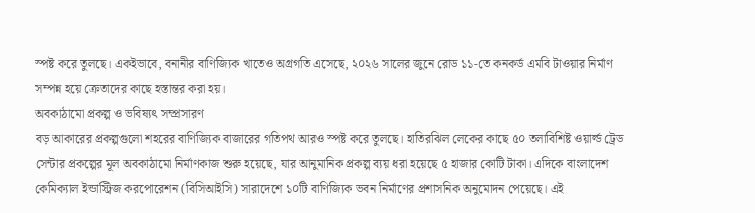স্পষ্ট করে তুলছে। একইভাবে, বনানীর বাণিজ্যিক খাতেও অগ্রগতি এসেছে, ২০২৬ সালের জুনে রোড ১১-তে কনকর্ড এমবি টাওয়ার নির্মাণ সম্পন্ন হয়ে ক্রেতাদের কাছে হস্তান্তর করা হয়।
অবকাঠামো প্রকল্প ও ভবিষ্যৎ সম্প্রসারণ
বড় আকারের প্রকল্পগুলো শহরের বাণিজ্যিক বাজারের গতিপথ আরও স্পষ্ট করে তুলছে। হাতিরঝিল লেকের কাছে ৫০ তলাবিশিষ্ট ওয়ার্ল্ড ট্রেড সেন্টার প্রকল্পের মূল অবকাঠামো নির্মাণকাজ শুরু হয়েছে, যার আনুমানিক প্রকল্প ব্যয় ধরা হয়েছে ৫ হাজার কোটি টাকা। এদিকে বাংলাদেশ কেমিক্যাল ইন্ডাস্ট্রিজ করপোরেশন (বিসিআইসি) সারাদেশে ১০টি বাণিজ্যিক ভবন নির্মাণের প্রশাসনিক অনুমোদন পেয়েছে। এই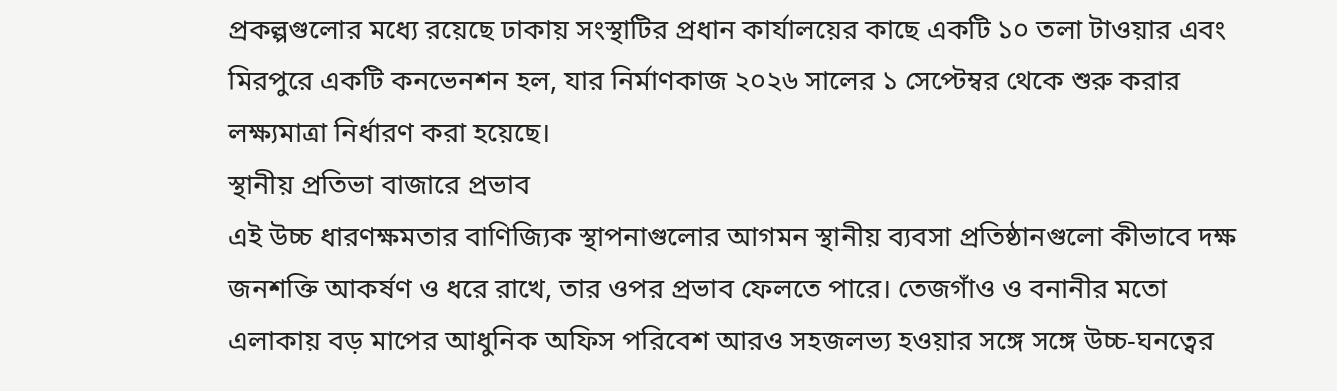প্রকল্পগুলোর মধ্যে রয়েছে ঢাকায় সংস্থাটির প্রধান কার্যালয়ের কাছে একটি ১০ তলা টাওয়ার এবং মিরপুরে একটি কনভেনশন হল, যার নির্মাণকাজ ২০২৬ সালের ১ সেপ্টেম্বর থেকে শুরু করার লক্ষ্যমাত্রা নির্ধারণ করা হয়েছে।
স্থানীয় প্রতিভা বাজারে প্রভাব
এই উচ্চ ধারণক্ষমতার বাণিজ্যিক স্থাপনাগুলোর আগমন স্থানীয় ব্যবসা প্রতিষ্ঠানগুলো কীভাবে দক্ষ জনশক্তি আকর্ষণ ও ধরে রাখে, তার ওপর প্রভাব ফেলতে পারে। তেজগাঁও ও বনানীর মতো এলাকায় বড় মাপের আধুনিক অফিস পরিবেশ আরও সহজলভ্য হওয়ার সঙ্গে সঙ্গে উচ্চ-ঘনত্বের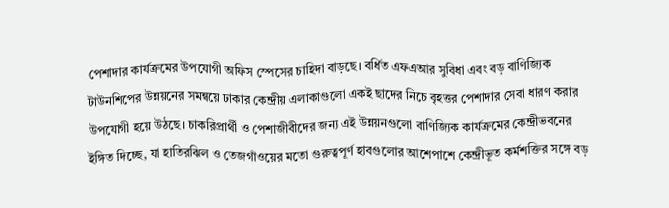পেশাদার কার্যক্রমের উপযোগী অফিস স্পেসের চাহিদা বাড়ছে। বর্ধিত এফএআর সুবিধা এবং বড় বাণিজ্যিক টাউনশিপের উন্নয়নের সমন্বয়ে ঢাকার কেন্দ্রীয় এলাকাগুলো একই ছাদের নিচে বৃহত্তর পেশাদার সেবা ধারণ করার উপযোগী হয়ে উঠছে। চাকরিপ্রার্থী ও পেশাজীবীদের জন্য এই উন্নয়নগুলো বাণিজ্যিক কার্যক্রমের কেন্দ্রীভবনের ইঙ্গিত দিচ্ছে, যা হাতিরঝিল ও তেজগাঁওয়ের মতো গুরুত্বপূর্ণ হাবগুলোর আশেপাশে কেন্দ্রীভূত কর্মশক্তির সঙ্গে বড়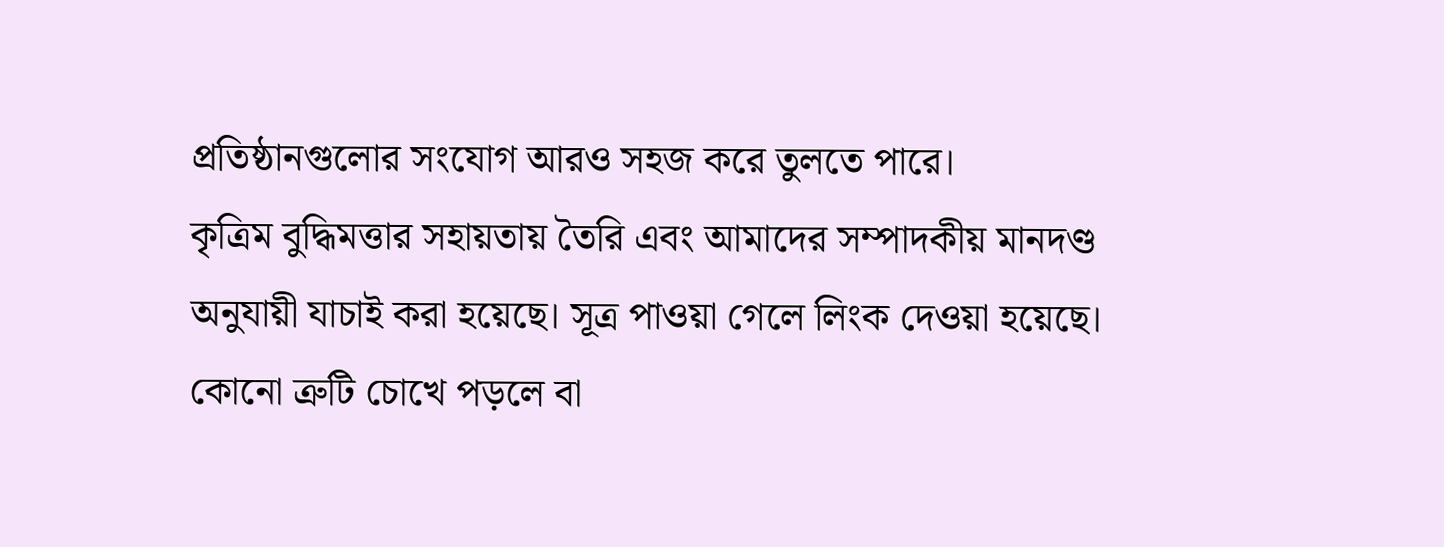প্রতিষ্ঠানগুলোর সংযোগ আরও সহজ করে তুলতে পারে।
কৃত্রিম বুদ্ধিমত্তার সহায়তায় তৈরি এবং আমাদের সম্পাদকীয় মানদণ্ড অনুযায়ী যাচাই করা হয়েছে। সূত্র পাওয়া গেলে লিংক দেওয়া হয়েছে। কোনো ত্রুটি চোখে পড়লে বা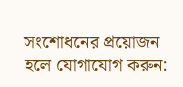সংশোধনের প্রয়োজন হলে যোগাযোগ করুন: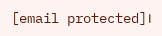[email protected]।